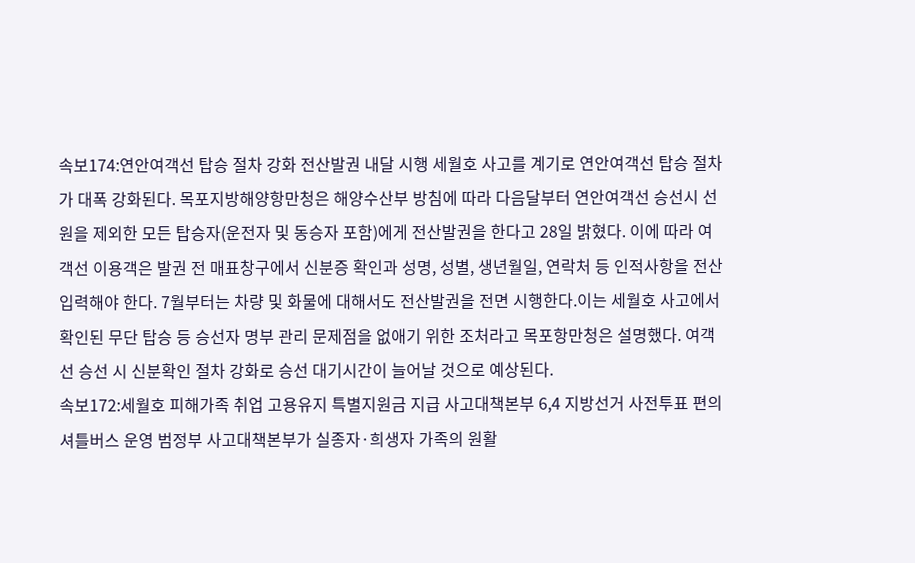속보174:연안여객선 탑승 절차 강화 전산발권 내달 시행 세월호 사고를 계기로 연안여객선 탑승 절차가 대폭 강화된다. 목포지방해양항만청은 해양수산부 방침에 따라 다음달부터 연안여객선 승선시 선원을 제외한 모든 탑승자(운전자 및 동승자 포함)에게 전산발권을 한다고 28일 밝혔다. 이에 따라 여객선 이용객은 발권 전 매표창구에서 신분증 확인과 성명, 성별, 생년월일, 연락처 등 인적사항을 전산 입력해야 한다. 7월부터는 차량 및 화물에 대해서도 전산발권을 전면 시행한다.이는 세월호 사고에서 확인된 무단 탑승 등 승선자 명부 관리 문제점을 없애기 위한 조처라고 목포항만청은 설명했다. 여객선 승선 시 신분확인 절차 강화로 승선 대기시간이 늘어날 것으로 예상된다.
속보172:세월호 피해가족 취업 고용유지 특별지원금 지급 사고대책본부 6,4 지방선거 사전투표 편의 셔틀버스 운영 범정부 사고대책본부가 실종자·희생자 가족의 원활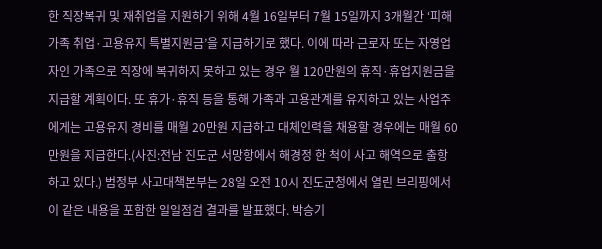한 직장복귀 및 재취업을 지원하기 위해 4월 16일부터 7월 15일까지 3개월간 ‘피해가족 취업·고용유지 특별지원금’을 지급하기로 했다. 이에 따라 근로자 또는 자영업자인 가족으로 직장에 복귀하지 못하고 있는 경우 월 120만원의 휴직·휴업지원금을 지급할 계획이다. 또 휴가·휴직 등을 통해 가족과 고용관계를 유지하고 있는 사업주에게는 고용유지 경비를 매월 20만원 지급하고 대체인력을 채용할 경우에는 매월 60만원을 지급한다.(사진:전남 진도군 서망항에서 해경정 한 척이 사고 해역으로 출항하고 있다.) 범정부 사고대책본부는 28일 오전 10시 진도군청에서 열린 브리핑에서 이 같은 내용을 포함한 일일점검 결과를 발표했다. 박승기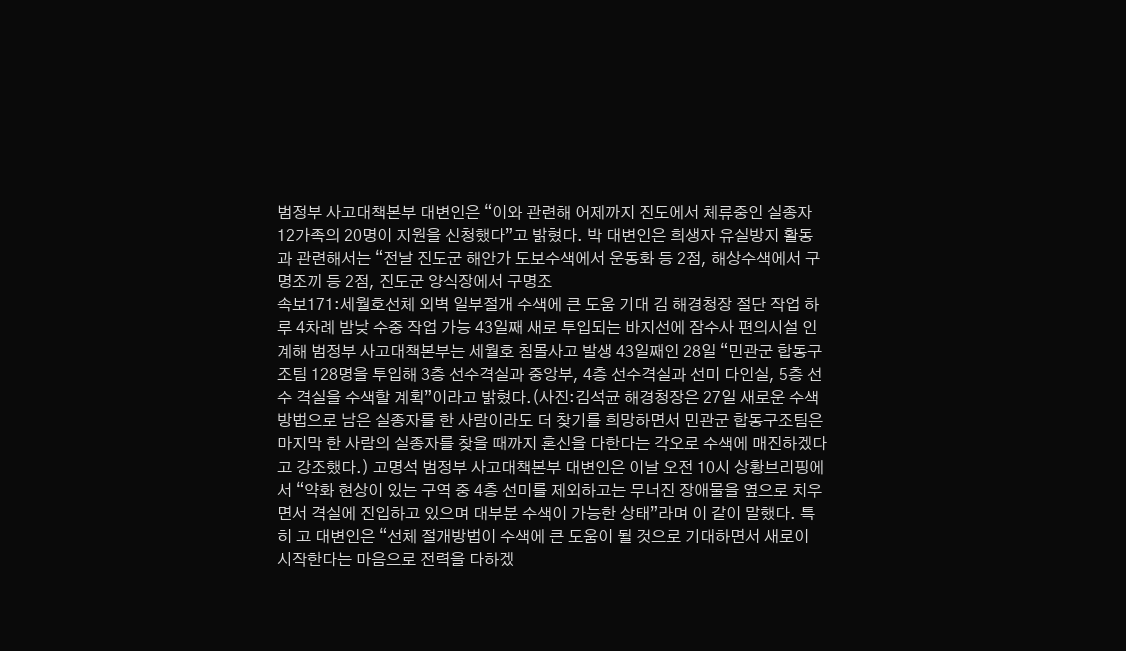범정부 사고대책본부 대변인은 “이와 관련해 어제까지 진도에서 체류중인 실종자 12가족의 20명이 지원을 신청했다”고 밝혔다. 박 대변인은 희생자 유실방지 활동과 관련해서는 “전날 진도군 해안가 도보수색에서 운동화 등 2점, 해상수색에서 구명조끼 등 2점, 진도군 양식장에서 구명조
속보171:세월호선체 외벽 일부절개 수색에 큰 도움 기대 김 해경청장 절단 작업 하루 4차례 밤낮 수중 작업 가능 43일째 새로 투입되는 바지선에 잠수사 편의시설 인계해 범정부 사고대책본부는 세월호 침몰사고 발생 43일째인 28일 “민관군 합동구조팀 128명을 투입해 3층 선수격실과 중앙부, 4층 선수격실과 선미 다인실, 5층 선수 격실을 수색할 계획”이라고 밝혔다.(사진:김석균 해경청장은 27일 새로운 수색 방법으로 남은 실종자를 한 사람이라도 더 찾기를 희망하면서 민관군 합동구조팀은 마지막 한 사람의 실종자를 찾을 때까지 혼신을 다한다는 각오로 수색에 매진하겠다고 강조했다.) 고명석 범정부 사고대책본부 대변인은 이날 오전 10시 상황브리핑에서 “약화 현상이 있는 구역 중 4층 선미를 제외하고는 무너진 장애물을 옆으로 치우면서 격실에 진입하고 있으며 대부분 수색이 가능한 상태”라며 이 같이 말했다. 특히 고 대변인은 “선체 절개방법이 수색에 큰 도움이 될 것으로 기대하면서 새로이 시작한다는 마음으로 전력을 다하겠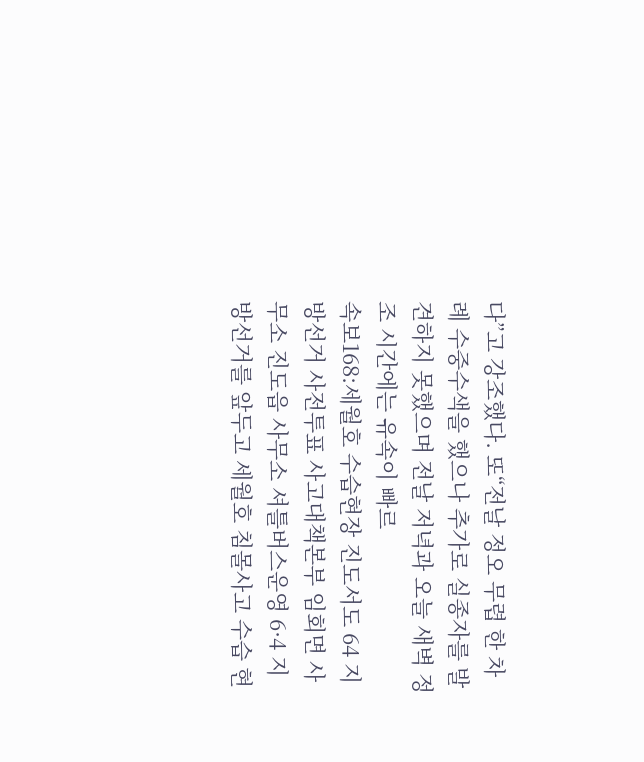다”고 강조했다. 또“전날 정오 무렵 한 차례 수중수색을 했으나 추가로 실종자를 발견하지 못했으며 전날 저녁과 오늘 새벽 정조 시간에는 유속이 빠르
속보168:세월호 수습현장 진도서도 64 지방선거 사전투표 사고대책본부 임회면 사무소 진도읍 사무소 셔틀버스운영 6·4 지방선거를 앞두고 세월호 침몰사고 수습 현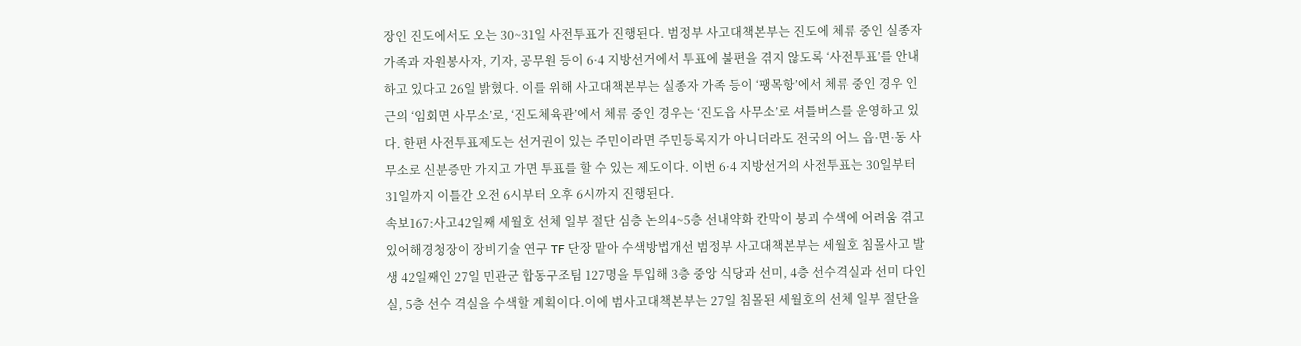장인 진도에서도 오는 30~31일 사전투표가 진행된다. 범정부 사고대책본부는 진도에 체류 중인 실종자 가족과 자원봉사자, 기자, 공무원 등이 6·4 지방선거에서 투표에 불편을 겪지 않도록 ‘사전투표’를 안내하고 있다고 26일 밝혔다. 이를 위해 사고대책본부는 실종자 가족 등이 ‘팽목항’에서 체류 중인 경우 인근의 ‘임회면 사무소’로, ‘진도체육관’에서 체류 중인 경우는 ‘진도읍 사무소’로 셔틀버스를 운영하고 있다. 한편 사전투표제도는 선거권이 있는 주민이라면 주민등록지가 아니더라도 전국의 어느 읍·면·동 사무소로 신분증만 가지고 가면 투표를 할 수 있는 제도이다. 이번 6·4 지방선거의 사전투표는 30일부터 31일까지 이틀간 오전 6시부터 오후 6시까지 진행된다.
속보167:사고42일째 세월호 선체 일부 절단 심층 논의4~5층 선내약화 칸막이 붕괴 수색에 어려움 겪고 있어해경청장이 장비기술 연구 TF 단장 맡아 수색방법개선 범정부 사고대책본부는 세월호 침몰사고 발생 42일째인 27일 민관군 합동구조팀 127명을 투입해 3층 중앙 식당과 선미, 4층 선수격실과 선미 다인실, 5층 선수 격실을 수색할 계획이다.이에 범사고대책본부는 27일 침몰된 세월호의 선체 일부 절단을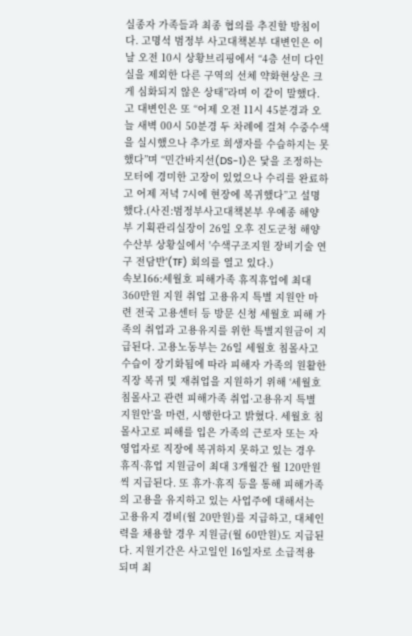실종자 가족들과 최종 협의를 추진할 방침이다. 고명석 범정부 사고대책본부 대변인은 이날 오전 10시 상황브리핑에서 “4층 선미 다인실을 제외한 다른 구역의 선체 약화현상은 크게 심화되지 않은 상태”라며 이 같이 말했다. 고 대변인은 또 “어제 오전 11시 45분경과 오늘 새벽 00시 50분경 두 차례에 걸쳐 수중수색을 실시했으나 추가로 희생자를 수습하지는 못했다”며 “민간바지선(DS-1)은 닻을 조정하는 모터에 경미한 고장이 있었으나 수리를 완료하고 어제 저녁 7시에 현장에 복귀했다”고 설명했다.(사진:범정부사고대책본부 우예종 해양부 기획관리실장이 26일 오후 진도군청 해양수산부 상황실에서 '수색구조지원 장비기술 연구 전담반'(TF) 회의를 열고 있다.)
속보166:세월호 피해가족 휴직휴업에 최대 360만원 지원 취업 고용유지 특별 지원안 마련 전국 고용센터 등 방문 신청 세월호 피해 가족의 취업과 고용유지를 위한 특별지원금이 지급된다. 고용노동부는 26일 세월호 침몰사고 수습이 장기화됨에 따라 피해자 가족의 원활한 직장 복귀 및 재취업을 지원하기 위해 ‘세월호 침몰사고 관련 피해가족 취업·고용유지 특별 지원안’을 마련, 시행한다고 밝혔다. 세월호 침몰사고로 피해를 입은 가족의 근로자 또는 자영업자로 직장에 복귀하지 못하고 있는 경우 휴직·휴업 지원금이 최대 3개월간 월 120만원씩 지급된다. 또 휴가·휴직 등을 통해 피해가족의 고용을 유지하고 있는 사업주에 대해서는 고용유지 경비(월 20만원)를 지급하고, 대체인력을 채용할 경우 지원금(월 60만원)도 지급된다. 지원기간은 사고일인 16일자로 소급적용되며 최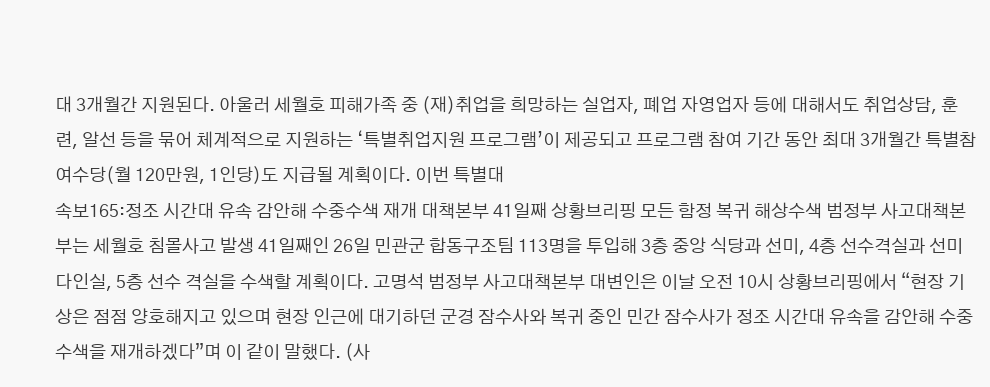대 3개월간 지원된다. 아울러 세월호 피해가족 중 (재)취업을 희망하는 실업자, 폐업 자영업자 등에 대해서도 취업상담, 훈련, 알선 등을 묶어 체계적으로 지원하는 ‘특별취업지원 프로그램’이 제공되고 프로그램 참여 기간 동안 최대 3개월간 특별참여수당(월 120만원, 1인당)도 지급될 계획이다. 이번 특별대
속보165:정조 시간대 유속 감안해 수중수색 재개 대책본부 41일째 상황브리핑 모든 함정 복귀 해상수색 범정부 사고대책본부는 세월호 침몰사고 발생 41일째인 26일 민관군 합동구조팀 113명을 투입해 3층 중앙 식당과 선미, 4층 선수격실과 선미 다인실, 5층 선수 격실을 수색할 계획이다. 고명석 범정부 사고대책본부 대변인은 이날 오전 10시 상황브리핑에서 “현장 기상은 점점 양호해지고 있으며 현장 인근에 대기하던 군경 잠수사와 복귀 중인 민간 잠수사가 정조 시간대 유속을 감안해 수중수색을 재개하겠다”며 이 같이 말했다. (사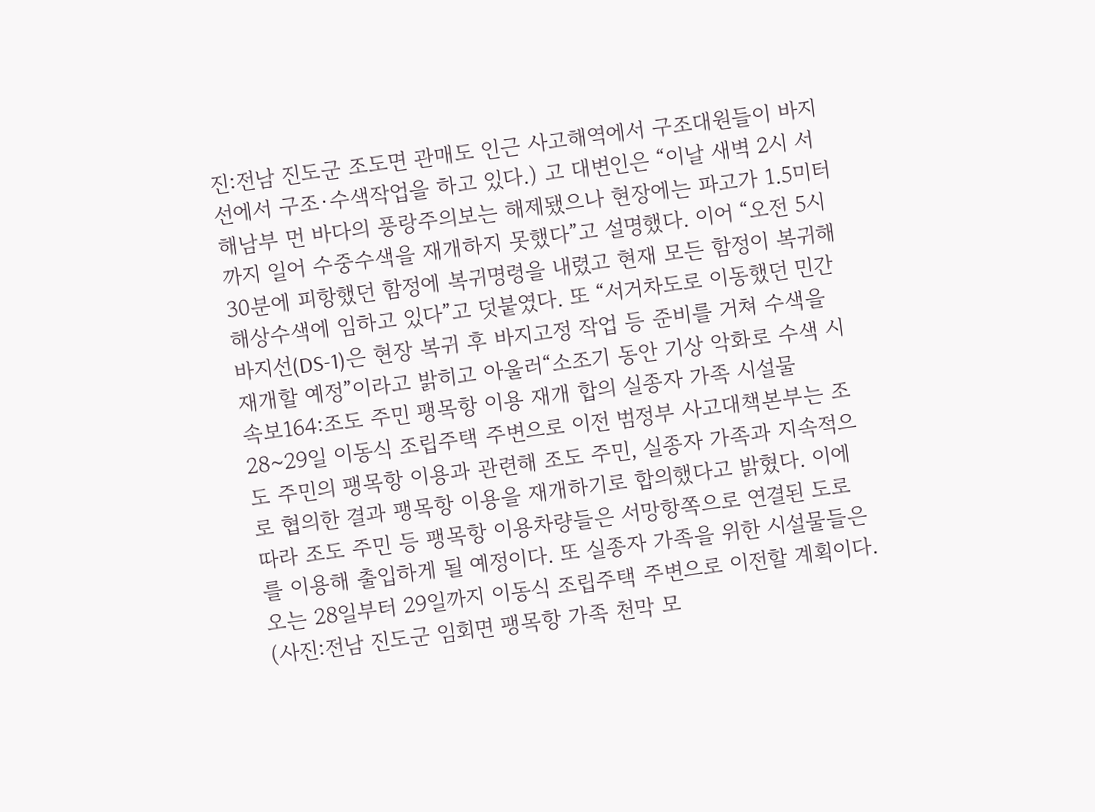진:전남 진도군 조도면 관매도 인근 사고해역에서 구조대원들이 바지선에서 구조·수색작업을 하고 있다.) 고 대변인은 “이날 새벽 2시 서해남부 먼 바다의 풍랑주의보는 해제됐으나 현장에는 파고가 1.5미터까지 일어 수중수색을 재개하지 못했다”고 설명했다. 이어 “오전 5시 30분에 피항했던 함정에 복귀명령을 내렸고 현재 모든 함정이 복귀해 해상수색에 임하고 있다”고 덧붙였다. 또 “서거차도로 이동했던 민간바지선(DS-1)은 현장 복귀 후 바지고정 작업 등 준비를 거쳐 수색을 재개할 예정”이라고 밝히고 아울러“소조기 동안 기상 악화로 수색 시
속보164:조도 주민 팽목항 이용 재개 합의 실종자 가족 시설물 28~29일 이동식 조립주택 주변으로 이전 범정부 사고대책본부는 조도 주민의 팽목항 이용과 관련해 조도 주민, 실종자 가족과 지속적으로 협의한 결과 팽목항 이용을 재개하기로 합의했다고 밝혔다. 이에 따라 조도 주민 등 팽목항 이용차량들은 서망항쪽으로 연결된 도로를 이용해 출입하게 될 예정이다. 또 실종자 가족을 위한 시설물들은 오는 28일부터 29일까지 이동식 조립주택 주변으로 이전할 계획이다. (사진:전남 진도군 임회면 팽목항 가족 천막 모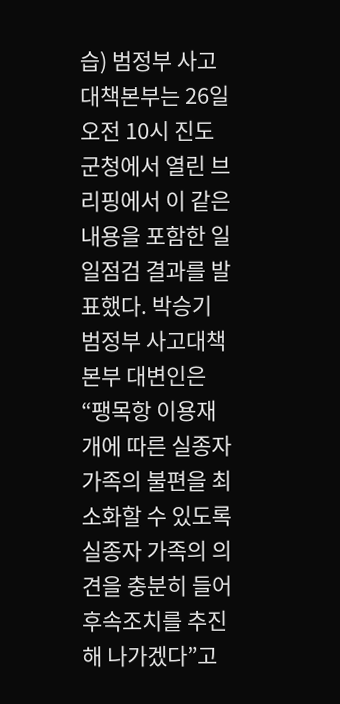습) 범정부 사고대책본부는 26일 오전 10시 진도군청에서 열린 브리핑에서 이 같은 내용을 포함한 일일점검 결과를 발표했다. 박승기 범정부 사고대책본부 대변인은 “팽목항 이용재개에 따른 실종자 가족의 불편을 최소화할 수 있도록 실종자 가족의 의견을 충분히 들어 후속조치를 추진해 나가겠다”고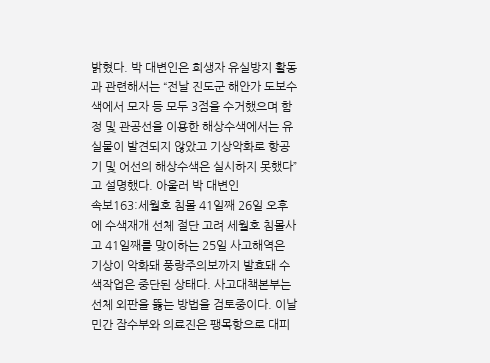밝혔다. 박 대변인은 희생자 유실방지 활동과 관련해서는 “전날 진도군 해안가 도보수색에서 모자 등 모두 3점을 수거했으며 함정 및 관공선을 이용한 해상수색에서는 유실물이 발견되지 않았고 기상악화로 항공기 및 어선의 해상수색은 실시하지 못했다”고 설명했다. 아울러 박 대변인
속보163:세월호 침몰 41일째 26일 오후에 수색재개 선체 절단 고려 세월호 침몰사고 41일째를 맞이하는 25일 사고해역은 기상이 악화돼 풍랑주의보까지 발효돼 수색작업은 중단된 상태다. 사고대책본부는 선체 외판을 뚫는 방법을 검토중이다. 이날 민간 잠수부와 의료진은 팽목항으로 대피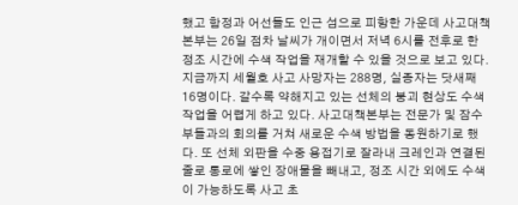했고 함정과 어선들도 인근 섬으로 피항한 가운데 사고대책본부는 26일 점차 날씨가 개이면서 저녁 6시를 전후로 한 정조 시간에 수색 작업을 재개할 수 있을 것으로 보고 있다. 지금까지 세월호 사고 사망자는 288명, 실종자는 닷새째 16명이다. 갈수록 약해지고 있는 선체의 붕괴 현상도 수색 작업을 어렵게 하고 있다. 사고대책본부는 전문가 및 잠수부들과의 회의를 거쳐 새로운 수색 방법을 동원하기로 했다. 또 선체 외판을 수중 용접기로 잘라내 크레인과 연결된 줄로 통로에 쌓인 장애물을 빼내고, 정조 시간 외에도 수색이 가능하도록 사고 초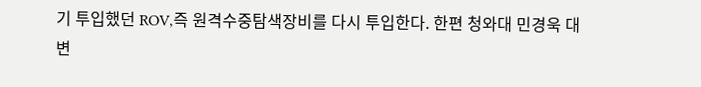기 투입했던 ROV,즉 원격수중탐색장비를 다시 투입한다. 한편 청와대 민경욱 대변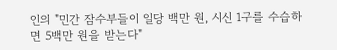인의 "민간 잠수부들이 일당 백만 원, 시신 1구를 수습하면 5백만 원을 받는다"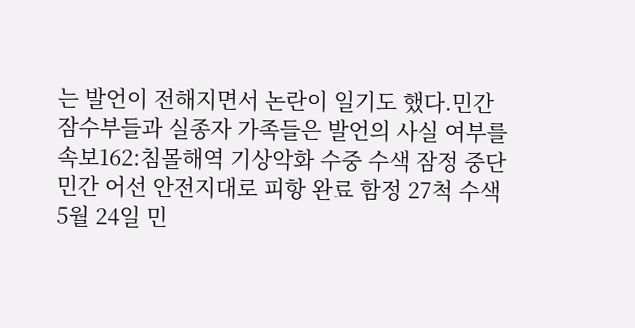는 발언이 전해지면서 논란이 일기도 했다.민간 잠수부들과 실종자 가족들은 발언의 사실 여부를
속보162:침몰해역 기상악화 수중 수색 잠정 중단 민간 어선 안전지대로 피항 완료 함정 27척 수색 5월 24일 민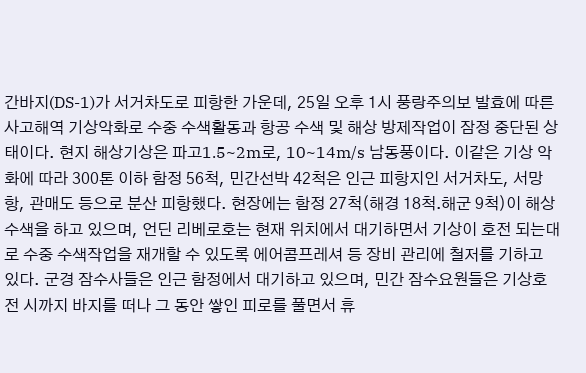간바지(DS-1)가 서거차도로 피항한 가운데, 25일 오후 1시 풍랑주의보 발효에 따른 사고해역 기상악화로 수중 수색활동과 항공 수색 및 해상 방제작업이 잠정 중단된 상태이다. 현지 해상기상은 파고1.5~2m로, 10~14m/s 남동풍이다. 이같은 기상 악화에 따라 300톤 이하 함정 56척, 민간선박 42척은 인근 피항지인 서거차도, 서망항, 관매도 등으로 분산 피항했다. 현장에는 함정 27척(해경 18척․해군 9척)이 해상수색을 하고 있으며, 언딘 리베로호는 현재 위치에서 대기하면서 기상이 호전 되는대로 수중 수색작업을 재개할 수 있도록 에어콤프레셔 등 장비 관리에 철저를 기하고 있다. 군경 잠수사들은 인근 함정에서 대기하고 있으며, 민간 잠수요원들은 기상호전 시까지 바지를 떠나 그 동안 쌓인 피로를 풀면서 휴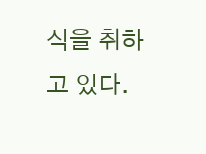식을 취하고 있다.